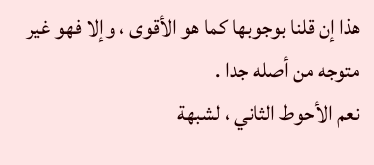هذا إن قلنا بوجوبها كما هو الأقوى ، وإلا فهو غير متوجه من أصله جدا .
نعم الأحوط الثاني ، لشبهة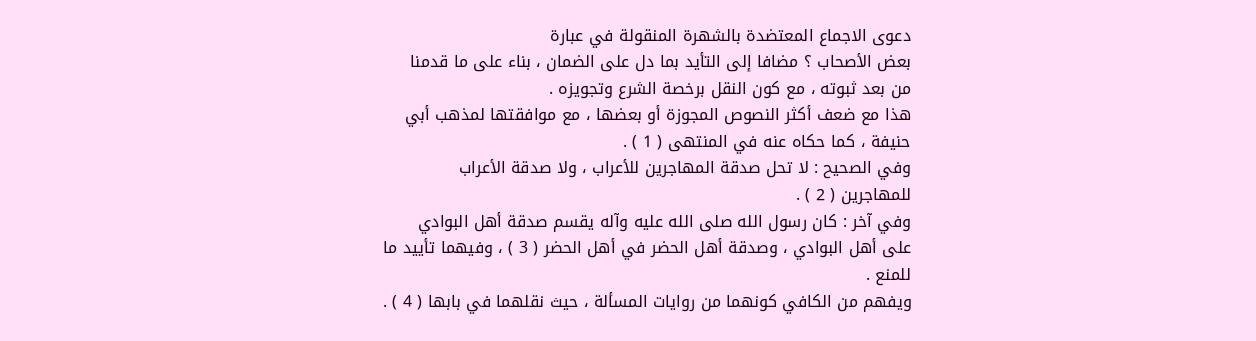دعوى الاجماع المعتضدة بالشهرة المنقولة في عبارة
بعض الأصحاب ؟ مضافا إلى التأيد بما دل على الضمان ، بناء على ما قدمنا
من بعد ثبوته ، مع كون النقل برخصة الشرع وتجويزه .
هذا مع ضعف أكثر النصوص المجوزة أو بعضها ، مع موافقتها لمذهب أبي
حنيفة ، كما حكاه عنه في المنتهى ( 1 ) .
وفي الصحيح : لا تحل صدقة المهاجرين للأعراب ، ولا صدقة الأعراب
للمهاجرين ( 2 ) .
وفي آخر : كان رسول الله صلى الله عليه وآله يقسم صدقة أهل البوادي
على أهل البوادي ، وصدقة أهل الحضر في أهل الحضر ( 3 ) ، وفيهما تأييد ما
للمنع .
ويفهم من الكافي كونهما من روايات المسألة ، حيث نقلهما في بابها ( 4 ) .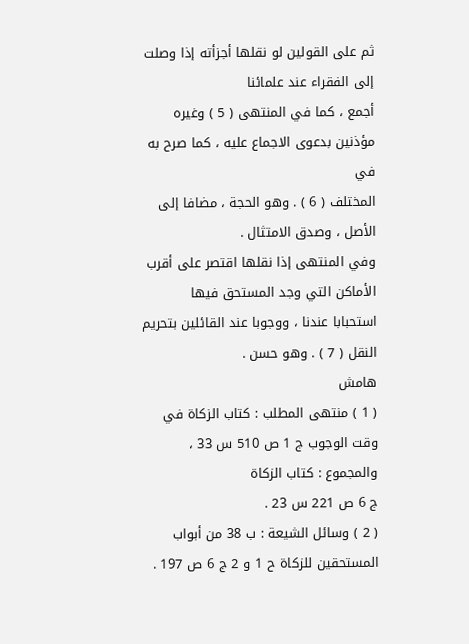ثم على القولين لو نقلها أجزأته إذا وصلت إلى الفقراء عند علمائنا
أجمع ، كما في المنتهى ( 5 ) وغيره مؤذنين بدعوى الاجماع عليه ، كما صرح به في
المختلف ( 6 ) . وهو الحجة ، مضافا إلى الأصل ، وصدق الامتثال .
وفي المنتهى إذا نقلها اقتصر على أقرب الأماكن التي وجد المستحق فيها
استحبابا عندنا ، ووجوبا عند القائلين بتحريم النقل ( 7 ) . وهو حسن .
هامش
( 1 ) منتهى المطلب : كتاب الزكاة في وقت الوجوب ج 1 ص 510 س 33 ، والمجموع : كتاب الزكاة
ج 6 ص 221 س 23 .
( 2 ) وسائل الشيعة : ب 38 من أبواب المستحقين للزكاة ح 1 و 2 ج 6 ص 197 .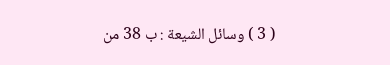( 3 ) وسائل الشيعة : ب 38 من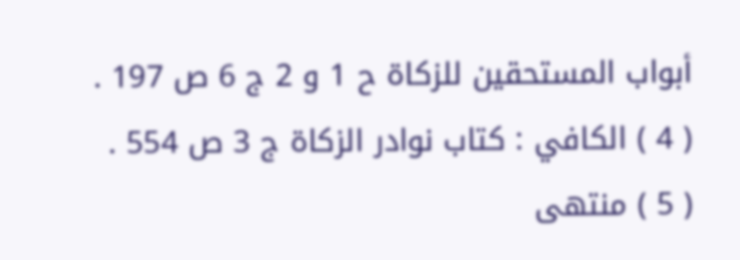أبواب المستحقين للزكاة ح 1 و 2 ج 6 ص 197 .
( 4 ) الكافي : كتاب نوادر الزكاة ج 3 ص 554 .
( 5 ) منتهى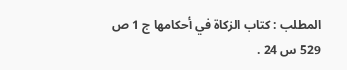المطلب : كتاب الزكاة في أحكامها ج 1 ص 529 س 24 .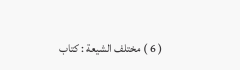( 6 ) مختلف الشيعة : كتاب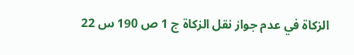الزكاة في عدم جواز نقل الزكاة ج 1 ص 190 س 22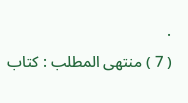.
( 7 ) منتهى المطلب : كتاب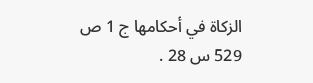الزكاة في أحكامها ج 1 ص 529 س 28 .